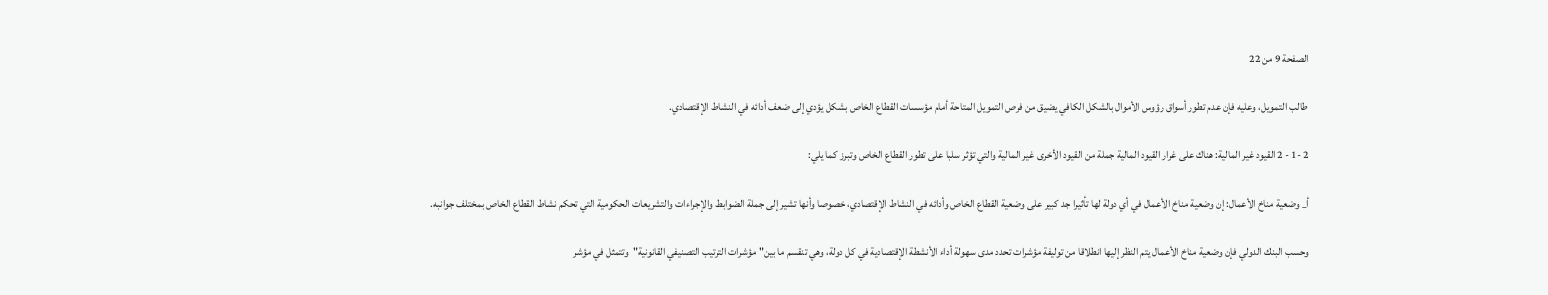الصفحة 9 من 22

طالب التمويل، وعليه فإن عدم تطور أسواق رؤوس الأموال بالشكل الكافي يضيق من فرص التمويل المتاحة أمام مؤسسات القطاع الخاص بشكل يؤدي إلى ضعف أدائه في النشاط الإقتصادي.

2 -1 - 2 القيود غير المالية: هناك على غرار القيود المالية جملة من القيود الأخرى غير المالية والتي تؤثر سلبا على تطور القطاع الخاص وتبرز كما يلي:

أ_ وضعية مناخ الأعمال: إن وضعية مناخ الأعمال في أي دولة لها تأثيرا جد كبير على وضعية القطاع الخاص وأدائه في النشاط الإقتصادي، خصوصا وأنها تشير إلى جملة الضوابط والإجراءات والتشريعات الحكومية التي تحكم نشاط القطاع الخاص بمختلف جوانبه.

وحسب البنك الدولي فإن وضعية مناخ الأعمال يتم النظر إليها انطلاقا من توليفة مؤشرات تحدد مدى سهولة أداء الأنشطة الإقتصادية في كل دولة، وهي تنقسم ما بين"مؤشرات الترتيب التصنيفي القانونية"وتتمثل في مؤشر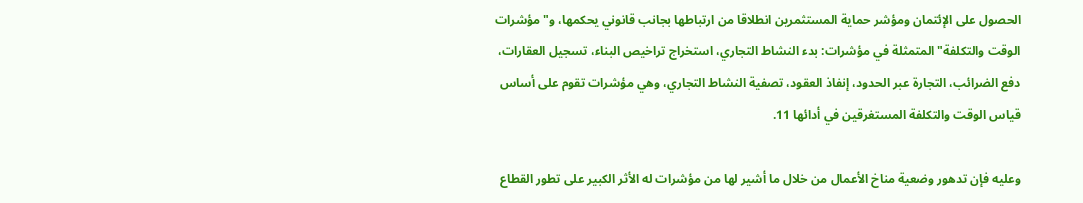الحصول على الإئتمان ومؤشر حماية المستثمرين انطلاقا من ارتباطها بجانب قانوني يحكمها، و"مؤشرات الوقت والتكلفة"المتمثلة في مؤشرات: بدء النشاط التجاري، استخراج تراخيص البناء، تسجيل العقارات، دفع الضرائب، التجارة عبر الحدود، إنفاذ العقود، تصفية النشاط التجاري، وهي مؤشرات تقوم على أساس قياس الوقت والتكلفة المستغرقين في أدائها 11.

وعليه فإن تدهور وضعية مناخ الأعمال من خلال ما أشير لها من مؤشرات له الأثر الكبير على تطور القطاع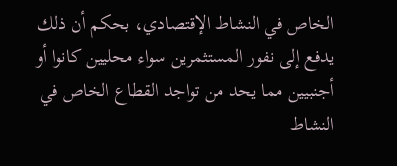الخاص في النشاط الإقتصادي، بحكم أن ذلك يدفع إلى نفور المستثمرين سواء محليين كانوا أو أجنبيين مما يحد من تواجد القطاع الخاص في النشاط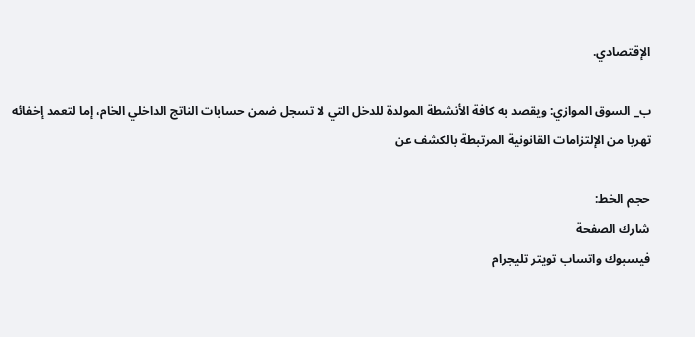الإقتصادي.

ب_ السوق الموازي: ويقصد به كافة الأنشطة المولدة للدخل التي لا تسجل ضمن حسابات الناتج الداخلي الخام، إما لتعمد إخفائه تهربا من الإلتزامات القانونية المرتبطة بالكشف عن

حجم الخط:
شارك الصفحة
فيسبوك واتساب تويتر تليجرام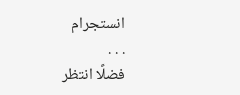انستجرام
. . .
فضلًا انتظر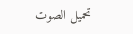تحميل الصوت